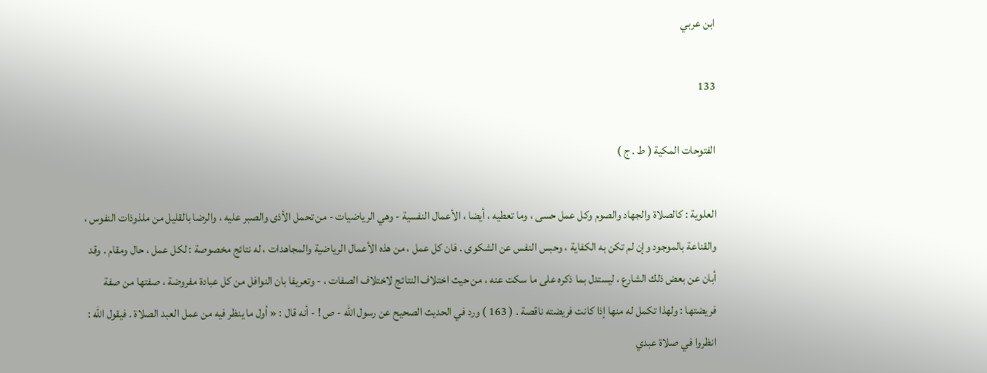ابن عربي

133

الفتوحات المكية ( ط . ج )

العلوية : كالصلاة والجهاد والصوم وكل عمل حسى ، وما تعطيه ، أيضا ، الأعمال النفسية - وهي الرياضيات - من تحمل الأذى والصبر عليه ، والرضا بالقليل من ملذوذات النفوس ، والقناعة بالموجود وإن لم تكن به الكفاية ، وحبس النفس عن الشكوى . فان كل عمل ، من هذه الأعمال الرياضية والمجاهدات ، له نتائج مخصوصة : لكل عمل ، حال ومقام . وقد أبان عن بعض ذلك الشارع ، ليستدل بما ذكره على ما سكت عنه ، من حيث اختلاف النتائج لاختلاف الصفات ، - وتعريفا بان النوافل من كل عبادة مفروضة ، صفتها من صفة فريضتها : ولهذا تكمل له منها إذا كانت فريضته ناقصة . ( 163 ) ورد في الحديث الصحيح عن رسول الله - ص ! - أنه قال : « أول ما ينظر فيه من عمل العبد الصلاة . فيقول الله : انظروا في صلاة عبدي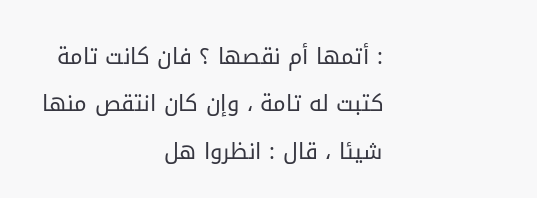: أتمها أم نقصها ؟ فان كانت تامة كتبت له تامة ، وإن كان انتقص منها شيئا ، قال : انظروا هل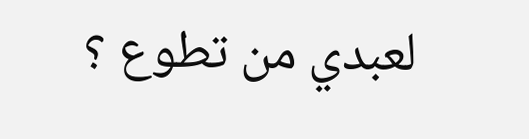لعبدي من تطوع ؟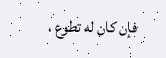فإن كان له تطوع ،